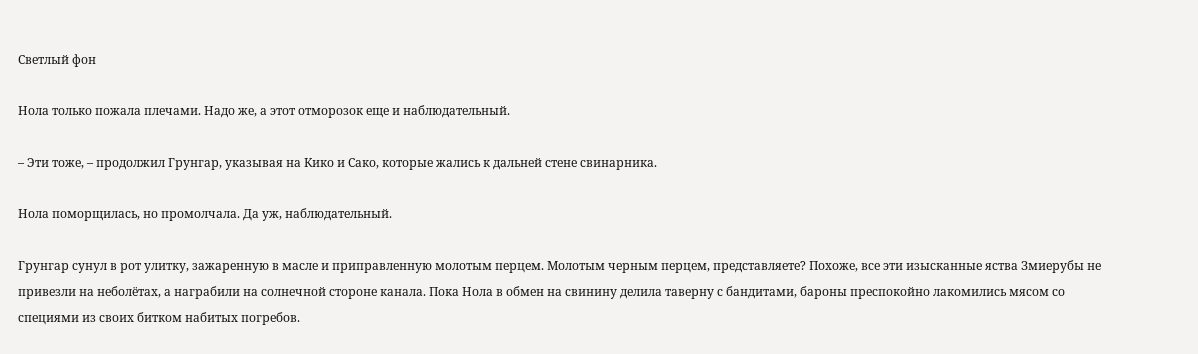Светлый фон

Нола только пожала плечами. Надо же, а этот отморозок еще и наблюдательный.

– Эти тоже, – продолжил Грунгар, указывая на Кико и Сако, которые жались к дальней стене свинарника.

Нола поморщилась, но промолчала. Да уж, наблюдательный.

Грунгар сунул в рот улитку, зажаренную в масле и приправленную молотым перцем. Молотым черным перцем, представляете? Похоже, все эти изысканные яства Змиерубы не привезли на неболётах, а награбили на солнечной стороне канала. Пока Нола в обмен на свинину делила таверну с бандитами, бароны преспокойно лакомились мясом со специями из своих битком набитых погребов.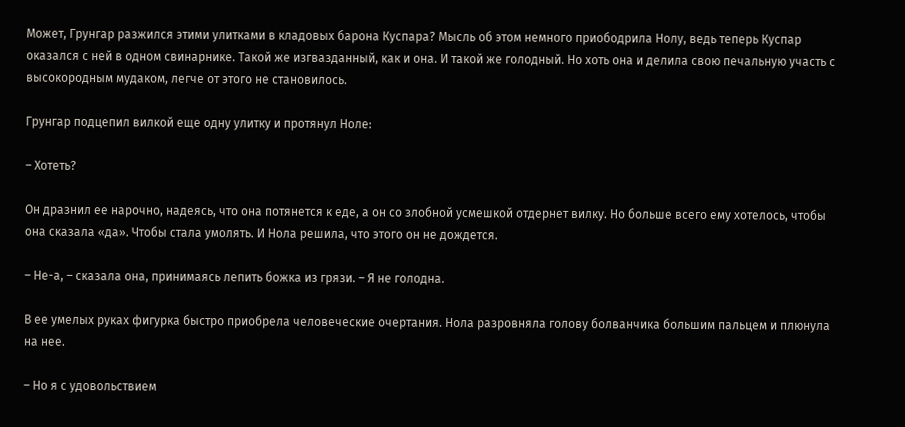Может, Грунгар разжился этими улитками в кладовых барона Куспара? Мысль об этом немного приободрила Нолу, ведь теперь Куспар оказался с ней в одном свинарнике. Такой же изгвазданный, как и она. И такой же голодный. Но хоть она и делила свою печальную участь с высокородным мудаком, легче от этого не становилось.

Грунгар подцепил вилкой еще одну улитку и протянул Ноле:

– Хотеть?

Он дразнил ее нарочно, надеясь, что она потянется к еде, а он со злобной усмешкой отдернет вилку. Но больше всего ему хотелось, чтобы она сказала «да». Чтобы стала умолять. И Нола решила, что этого он не дождется.

– Не-а, – сказала она, принимаясь лепить божка из грязи. – Я не голодна.

В ее умелых руках фигурка быстро приобрела человеческие очертания. Нола разровняла голову болванчика большим пальцем и плюнула на нее.

– Но я с удовольствием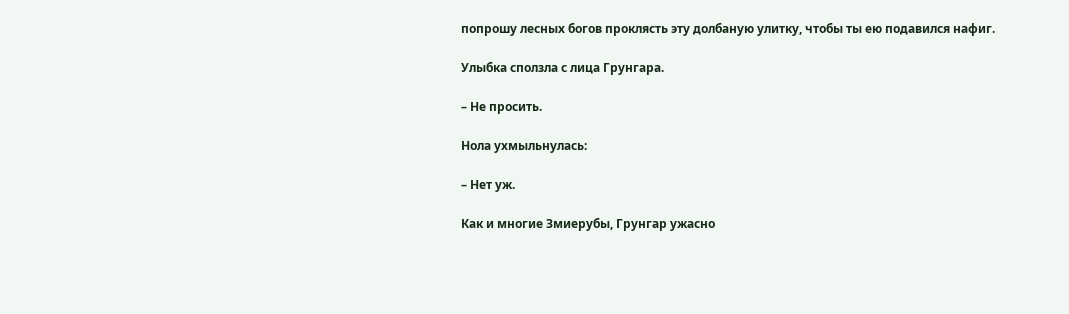попрошу лесных богов проклясть эту долбаную улитку, чтобы ты ею подавился нафиг.

Улыбка сползла с лица Грунгара.

– Не просить.

Нола ухмыльнулась:

– Нет уж.

Как и многие Змиерубы, Грунгар ужасно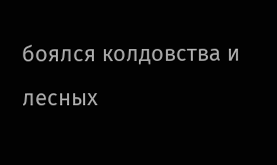боялся колдовства и лесных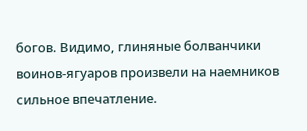богов. Видимо, глиняные болванчики воинов-ягуаров произвели на наемников сильное впечатление.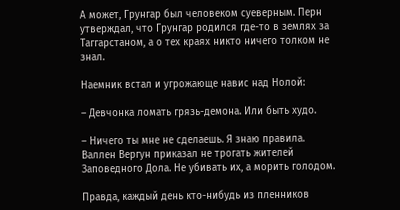А может, Грунгар был человеком суеверным. Перн утверждал, что Грунгар родился где-то в землях за Таггарстаном, а о тех краях никто ничего толком не знал.

Наемник встал и угрожающе навис над Нолой:

– Девчонка ломать грязь-демона. Или быть худо.

– Ничего ты мне не сделаешь. Я знаю правила. Валлен Вергун приказал не трогать жителей Заповедного Дола. Не убивать их, а морить голодом.

Правда, каждый день кто-нибудь из пленников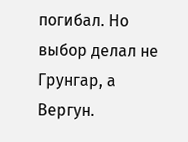погибал. Но выбор делал не Грунгар, а Вергун.